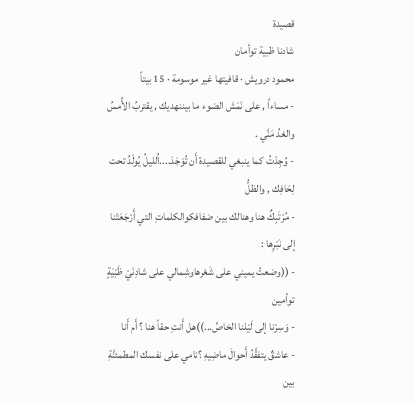قصيدة
شادنا ظبية توأمان
محمود درويش · قافيتها غير موسومة · 15 بيتاً
- مساءاً , على نَمَش الضوء ما بيننهديك , يقتربُ الأُمسُ والغدُ مَنَّي .
- وُجِدْتُ كما ينبغي للقصيدة أَن تُوَجَدَ....اُلليلُ يُولَدُ تحت لِحَافِك , والظلُّ
- مُرْتَبِكٌ هنا وهنالك بين ضفافكوالكلماتِ التي أَرْجَعَتْنا إلى نَبْرِها :
- ((وضعتُ يميني على شَعْرهاوشِمالي على شادِنَيْ ظَبْيَةٍ توأمين
- وَسِرْنا إلى لَيْلنا الخاصِّ...))هل أَنتِ حقاً هنا ؟ أَم أَنا
- عاشقٌ يتفقَّدُ أَحوالَ ماضِيهِ ؟نامي على نفسك المطمئنَّةِ بين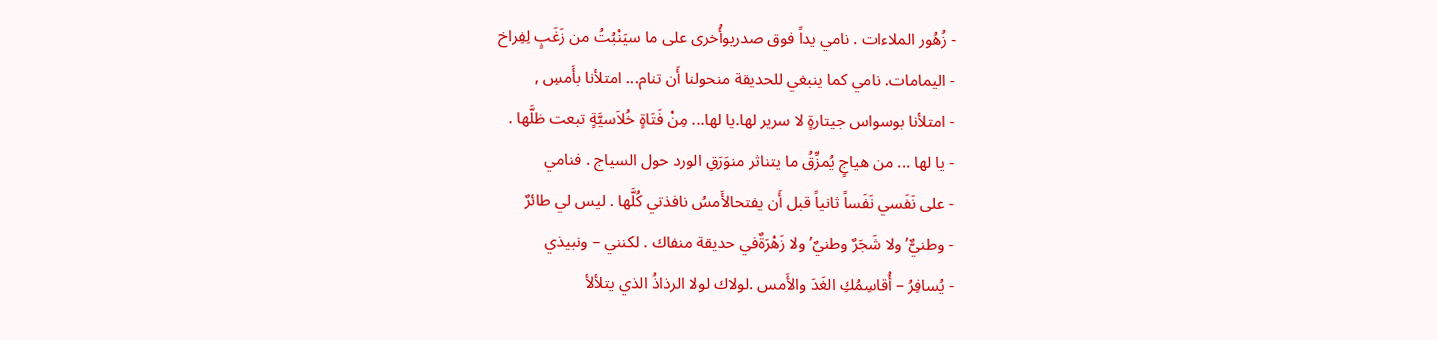- زُهُور الملاءات . نامي يداً فوق صدريوأُخرى على ما سيَنْبُتُ من زَغَبٍ لِفِراخ
- اليمامات. نامي كما ينبغي للحديقة منحولنا أَن تنام... امتلأنا بأَمسِ ,
- امتلأنا بوسواس جيتارةٍ لا سرير لها.يا لها... مِنْ فَتَاةٍ خُلاَسيَّةٍ تبعت ظلَّها .
- يا لها ... من هياجٍ يُمزِّقُ ما يتناثر منوَرَقِ الورد حول السياج . فنامي
- على نَفَسي نَفَساً ثانياً قبل أَن يفتحالأَمسُ نافذتي كُلَّها . ليس لي طائرٌ
- وطنيٌّ’ ولا شَجَرٌ وطنيٌ’ ولا زَهْرَةٌفي حديقة منفاك . لكنني – ونبيذي
- يُسافِرُ – أُقاسِمُكِ الغَدَ والأَمس .لولاك لولا الرذاذُ الذي يتلألأ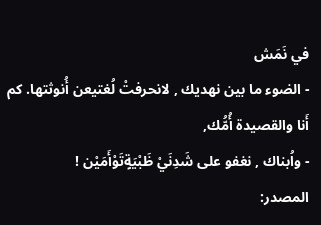في نَمَش
- الضوء ما بين نهديك , لانحرفتْ لُغتيعن أُنوثتها. كم أَنا والقصيدة أُمُّك,
- واُبناك , نغفو على شَدِنَيْ ظَبْيَةٍتَوْأَمَيْن !
المصدر: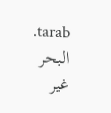tarab. البحر غير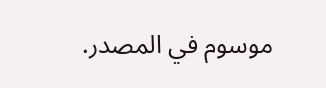موسوم في المصدر.